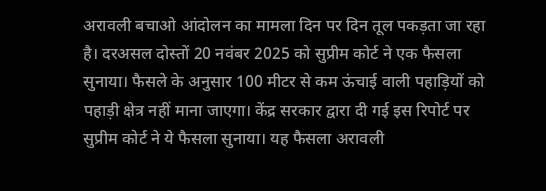अरावली बचाओ आंदोलन का मामला दिन पर दिन तूल पकड़ता जा रहा है। दरअसल दोस्तों 20 नवंबर 2025 को सुप्रीम कोर्ट ने एक फैसला सुनाया। फैसले के अनुसार 100 मीटर से कम ऊंचाई वाली पहाड़ियों को पहाड़ी क्षेत्र नहीं माना जाएगा। केंद्र सरकार द्वारा दी गई इस रिपोर्ट पर सुप्रीम कोर्ट ने ये फैसला सुनाया। यह फैसला अरावली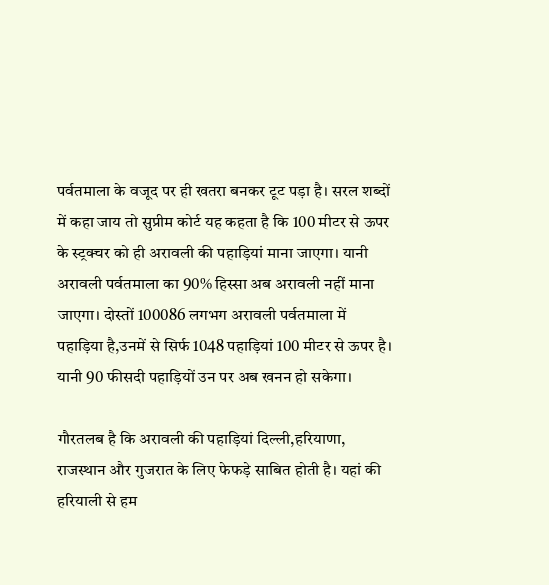पर्वतमाला के वजूद पर ही खतरा बनकर टूट पड़ा है। सरल शब्दों में कहा जाय तो सुप्रीम कोर्ट यह कहता है कि 100 मीटर से ऊपर के स्ट्रक्चर को ही अरावली की पहाड़ियां माना जाएगा। यानी अरावली पर्वतमाला का 90% हिस्सा अब अरावली नहीं माना जाएगा। दोस्तों 100086 लगभग अरावली पर्वतमाला में पहाड़िया है,उनमें से सिर्फ 1048 पहाड़ियां 100 मीटर से ऊपर है। यानी 90 फीसदी पहाड़ियों उन पर अब खनन हो सकेगा।

गौरतलब है कि अरावली की पहाड़ियां दिल्ली,हरियाणा, राजस्थान और गुजरात के लिए फेफड़े साबित होती है। यहां की हरियाली से हम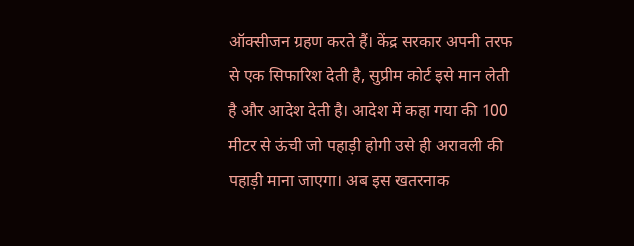ऑक्सीजन ग्रहण करते हैं। केंद्र सरकार अपनी तरफ से एक सिफारिश देती है, सुप्रीम कोर्ट इसे मान लेती है और आदेश देती है। आदेश में कहा गया की 100 मीटर से ऊंची जो पहाड़ी होगी उसे ही अरावली की पहाड़ी माना जाएगा। अब इस खतरनाक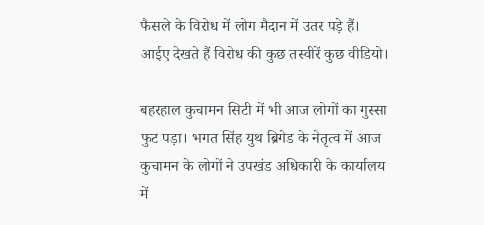फैसले के विरोध में लोग मैदान में उतर पड़े हैं। आईए देखते हैं विरोध की कुछ तस्वीरें कुछ वीडियो।

बहरहाल कुचामन सिटी में भी आज लोगों का गुस्सा फुट पड़ा। भगत सिंह युथ ब्रिगेड के नेतृत्व में आज कुचामन के लोगों ने उपखंड अधिकारी के कार्यालय में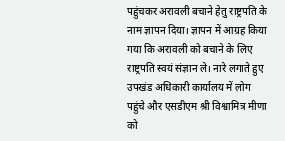पहुंचकर अरावली बचाने हेतु राष्ट्रपति के नाम ज्ञापन दिया। ज्ञापन में आग्रह किया गया कि अरावली को बचाने के लिए राष्ट्रपति स्वयं संज्ञान ले। नारे लगाते हुए उपखंड अधिकारी कार्यालय में लोग पहुंचे और एसडीएम श्री विश्वामित्र मीणा को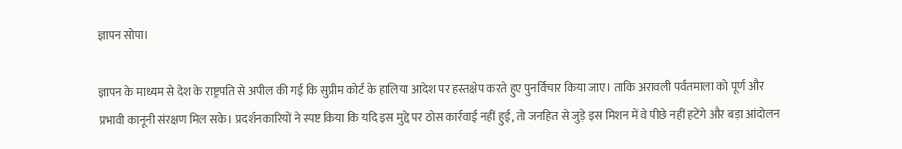ज्ञापन सोपा।

ज्ञापन के माध्यम से देश के राष्ट्रपति से अपील की गई कि सुप्रीम कोर्ट के हालिया आदेश पर हस्तक्षेप करते हुए पुनर्विचार किया जाए। ताकि अरावली पर्वतमाला को पूर्ण और प्रभावी कानूनी संरक्षण मिल सके। प्रदर्शनकारियों ने स्पष्ट किया कि यदि इस मुद्दे पर ठोस कार्रवाई नहीं हुई, तो जनहित से जुड़े इस मिशन में वे पीछे नहीं हटेंगे और बड़ा आंदोलन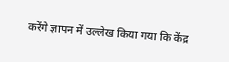करेंगे ज्ञापन में उल्लेख किया गया कि केंद्र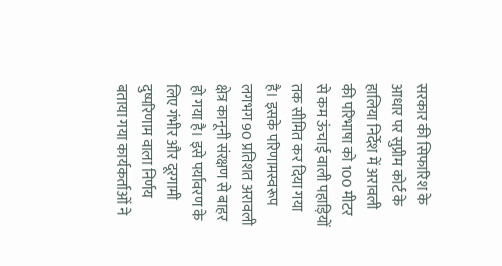सरकार की सिफारिश के आधार पर सुप्रीम कोर्ट के हालिया निर्देश में अरावली की परिभाषा को 100 मीटर से कम ऊंचाई वाली पहाड़ियों तक सीमित कर दिया गया है। इसके परिणामस्वरूप लगभग 90 प्रतिशत अरावली क्षेत्र कानूनी संरक्षण से बाहर हो गया है। इसे पर्यावरण के लिए गंभीर और दूरगामी दुष्परिणाम वाला निर्णय बताया गया कार्यकर्ताओं ने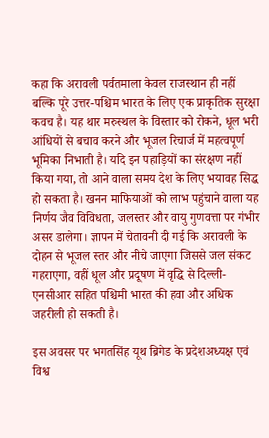कहा कि अरावली पर्वतमाला केवल राजस्थान ही नहीं बल्कि पूरे उत्तर-पश्चिम भारत के लिए एक प्राकृतिक सुरक्षा कवच है। यह थार मरुस्थल के विस्तार को रोकने, धूल भरी आंधियों से बचाव करने और भूजल रिचार्ज में महत्वपूर्ण भूमिका निभाती है। यदि इन पहाड़ियों का संरक्षण नहीं किया गया, तो आने वाला समय देश के लिए भयावह सिद्ध हो सकता है। खनन माफियाओं को लाभ पहुंचाने वाला यह निर्णय जैव विविधता, जलस्तर और वायु गुणवत्ता पर गंभीर असर डालेगा। ज्ञापन में चेतावनी दी गई कि अरावली के दोहन से भूजल स्तर और नीचे जाएगा जिससे जल संकट गहराएगा, वहीं धूल और प्रदूषण में वृद्धि से दिल्ली-एनसीआर सहित पश्चिमी भारत की हवा और अधिक जहरीली हो सकती है।

इस अवसर पर भगतसिंह यूथ ब्रिगेड के प्रदेशअध्यक्ष एवं विश्व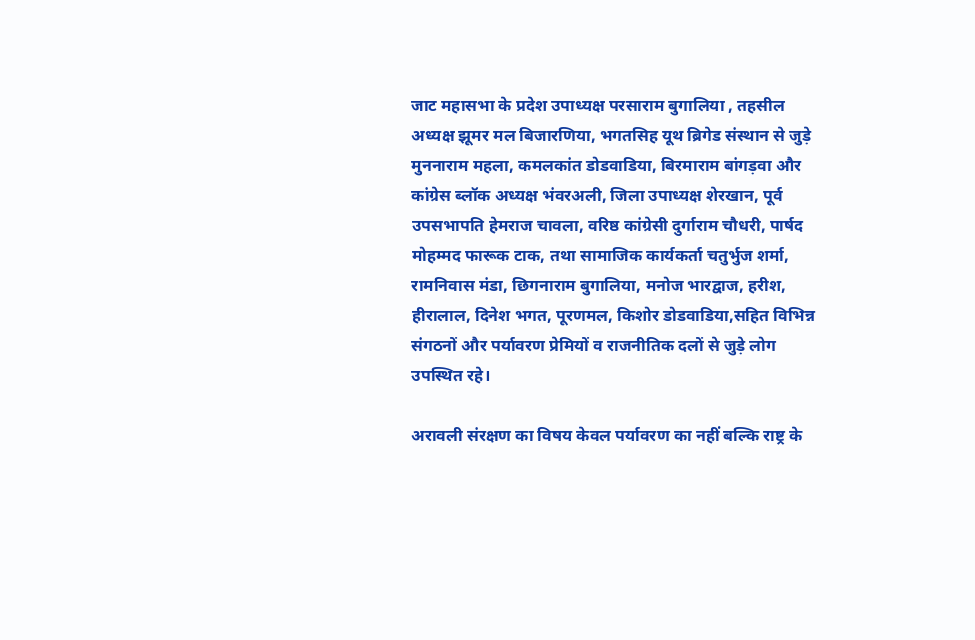जाट महासभा के प्रदेश उपाध्यक्ष परसाराम बुगालिया , तहसील अध्यक्ष झूमर मल बिजारणिया, भगतसिह यूथ ब्रिगेड संस्थान से जुड़े मुननाराम महला, कमलकांत डोडवाडिया, बिरमाराम बांगड़वा और कांग्रेस ब्लॉक अध्यक्ष भंवरअली, जिला उपाध्यक्ष शेरखान, पूर्व उपसभापति हेमराज चावला, वरिष्ठ कांग्रेसी दुर्गाराम चौधरी, पार्षद मोहम्मद फारूक टाक, तथा सामाजिक कार्यकर्ता चतुर्भुज शर्मा, रामनिवास मंडा, छिगनाराम बुगालिया, मनोज भारद्वाज, हरीश, हीरालाल, दिनेश भगत, पूरणमल, किशोर डोडवाडिया,सहित विभिन्न संगठनों और पर्यावरण प्रेमियों व राजनीतिक दलों से जुड़े लोग उपस्थित रहे।

अरावली संरक्षण का विषय केवल पर्यावरण का नहीं बल्कि राष्ट्र के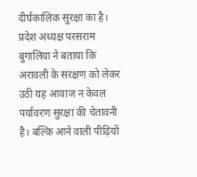दीर्घकालिक सुरक्षा का है।
प्रदेश अध्यक्ष परसराम बुगालिया ने बताया कि अरावली के संरक्षण को लेकर उठी यह आवाज न केवल पर्यावरण सुरक्षा की चेतावनी है। बल्कि आने वाली पीढ़ियों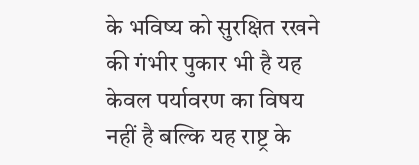के भविष्य को सुरक्षित रखने की गंभीर पुकार भी है यह केवल पर्यावरण का विषय नहीं है बल्कि यह राष्ट्र के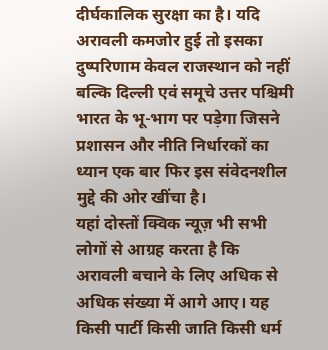दीर्घकालिक सुरक्षा का है। यदि अरावली कमजोर हुई तो इसका दुष्परिणाम केवल राजस्थान को नहीं बल्कि दिल्ली एवं समूचे उत्तर पश्चिमी भारत के भू-भाग पर पड़ेगा जिसने प्रशासन और नीति निर्धारकों का ध्यान एक बार फिर इस संवेदनशील मुद्दे की ओर खींचा है।
यहां दोस्तों क्विक न्यूज़ भी सभी लोगों से आग्रह करता है कि अरावली बचाने के लिए अधिक से अधिक संख्या में आगे आए। यह किसी पार्टी किसी जाति किसी धर्म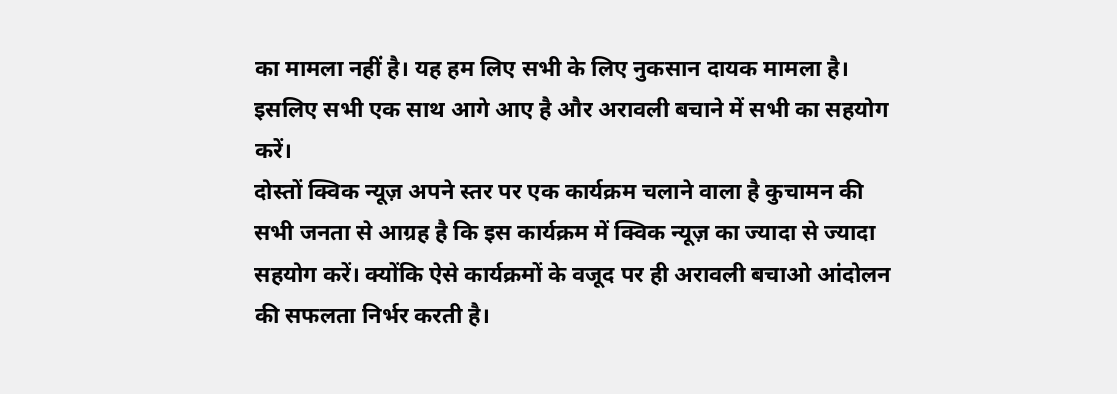का मामला नहीं है। यह हम लिए सभी के लिए नुकसान दायक मामला है। इसलिए सभी एक साथ आगे आए है और अरावली बचाने में सभी का सहयोग करें।
दोस्तों क्विक न्यूज़ अपने स्तर पर एक कार्यक्रम चलाने वाला है कुचामन की सभी जनता से आग्रह है कि इस कार्यक्रम में क्विक न्यूज़ का ज्यादा से ज्यादा सहयोग करें। क्योंकि ऐसे कार्यक्रमों के वजूद पर ही अरावली बचाओ आंदोलन की सफलता निर्भर करती है।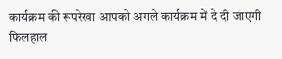कार्यक्रम की रूपरेखा आपको अगले कार्यक्रम में दे दी जाएगी फिलहाल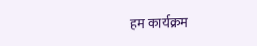हम कार्यक्रम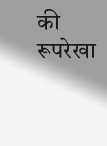की रूपरेखा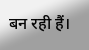बन रही हैं।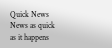Quick News News as quick as it happens